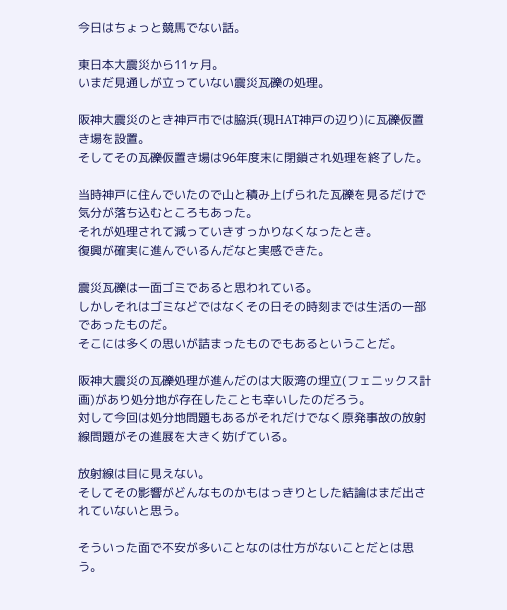今日はちょっと競馬でない話。

東日本大震災から11ヶ月。
いまだ見通しが立っていない震災瓦礫の処理。

阪神大震災のとき神戸市では脇浜(現HAT神戸の辺り)に瓦礫仮置き場を設置。
そしてその瓦礫仮置き場は96年度末に閉鎖され処理を終了した。

当時神戸に住んでいたので山と積み上げられた瓦礫を見るだけで気分が落ち込むところもあった。
それが処理されて減っていきすっかりなくなったとき。
復興が確実に進んでいるんだなと実感できた。

震災瓦礫は一面ゴミであると思われている。
しかしそれはゴミなどではなくその日その時刻までは生活の一部であったものだ。
そこには多くの思いが詰まったものでもあるということだ。

阪神大震災の瓦礫処理が進んだのは大阪湾の埋立(フェニックス計画)があり処分地が存在したことも幸いしたのだろう。
対して今回は処分地問題もあるがそれだけでなく原発事故の放射線問題がその進展を大きく妨げている。

放射線は目に見えない。
そしてその影響がどんなものかもはっきりとした結論はまだ出されていないと思う。

そういった面で不安が多いことなのは仕方がないことだとは思う。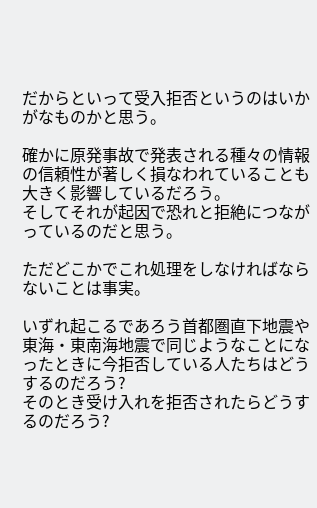だからといって受入拒否というのはいかがなものかと思う。

確かに原発事故で発表される種々の情報の信頼性が著しく損なわれていることも大きく影響しているだろう。
そしてそれが起因で恐れと拒絶につながっているのだと思う。

ただどこかでこれ処理をしなければならないことは事実。

いずれ起こるであろう首都圏直下地震や東海・東南海地震で同じようなことになったときに今拒否している人たちはどうするのだろう?
そのとき受け入れを拒否されたらどうするのだろう?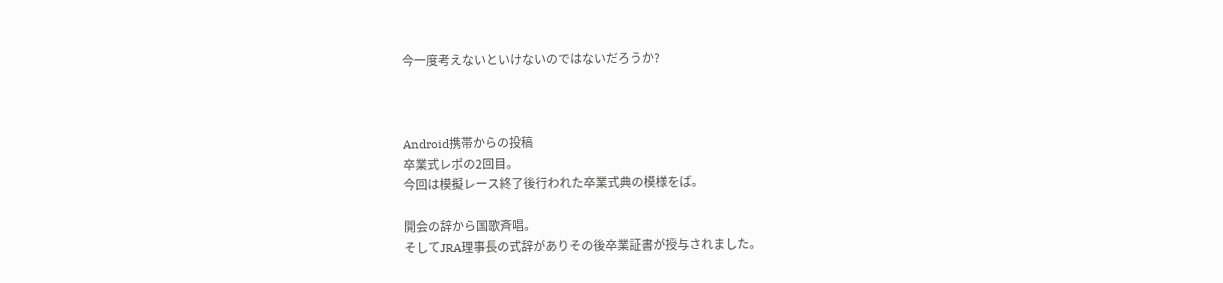今一度考えないといけないのではないだろうか?



Android携帯からの投稿
卒業式レポの2回目。
今回は模擬レース終了後行われた卒業式典の模様をば。

開会の辞から国歌斉唱。
そしてJRA理事長の式辞がありその後卒業証書が授与されました。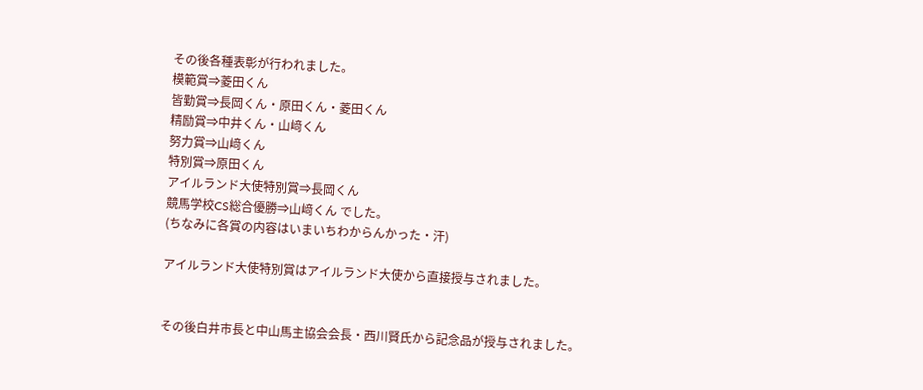その後各種表彰が行われました。
模範賞⇒菱田くん
皆勤賞⇒長岡くん・原田くん・菱田くん
精励賞⇒中井くん・山﨑くん
努力賞⇒山﨑くん
特別賞⇒原田くん
アイルランド大使特別賞⇒長岡くん
競馬学校CS総合優勝⇒山﨑くん でした。
(ちなみに各賞の内容はいまいちわからんかった・汗)

アイルランド大使特別賞はアイルランド大使から直接授与されました。


その後白井市長と中山馬主協会会長・西川賢氏から記念品が授与されました。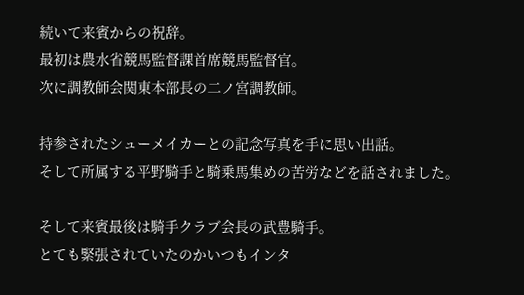続いて来賓からの祝辞。
最初は農水省競馬監督課首席競馬監督官。
次に調教師会関東本部長の二ノ宮調教師。

持参されたシューメイカーとの記念写真を手に思い出話。
そして所属する平野騎手と騎乗馬集めの苦労などを話されました。

そして来賓最後は騎手クラブ会長の武豊騎手。
とても緊張されていたのかいつもインタ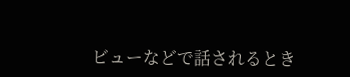ビューなどで話されるとき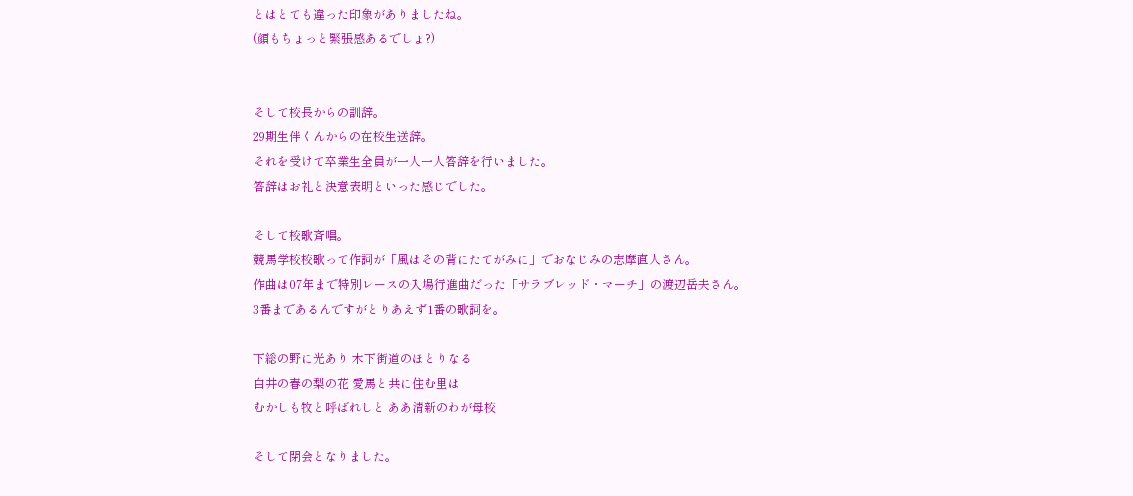とはとても違った印象がありましたね。
(顔もちょっと緊張感あるでしょ?)


そして校長からの訓辞。
29期生伴くんからの在校生送辞。
それを受けて卒業生全員が一人一人答辞を行いました。
答辞はお礼と決意表明といった感じでした。

そして校歌斉唱。
競馬学校校歌って作詞が「風はその背にたてがみに」でおなじみの志摩直人さん。
作曲は07年まで特別レースの入場行進曲だった「サラブレッド・マーチ」の渡辺岳夫さん。
3番まであるんですがとりあえず1番の歌詞を。

下総の野に光あり 木下街道のほとりなる
白井の春の梨の花 愛馬と共に住む里は
むかしも牧と呼ばれしと ああ清新のわが母校

そして閉会となりました。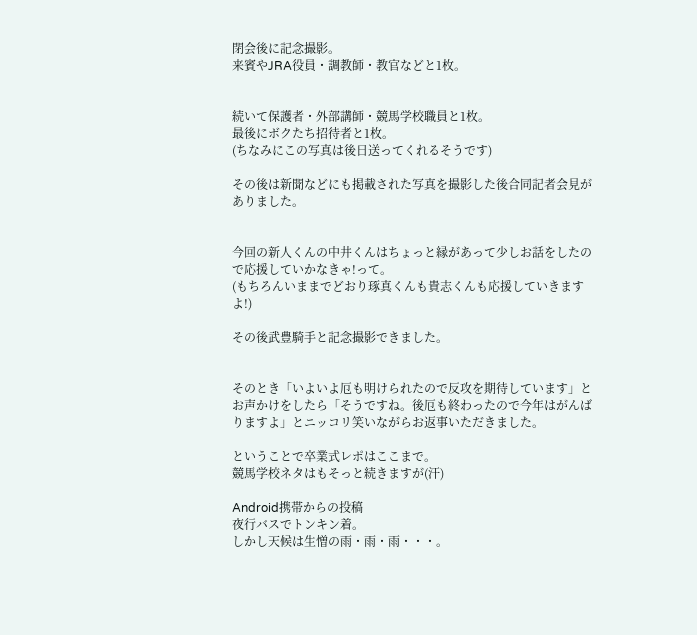閉会後に記念撮影。
来賓やJRA役員・調教師・教官などと1枚。


続いて保護者・外部講師・競馬学校職員と1枚。
最後にボクたち招待者と1枚。
(ちなみにこの写真は後日送ってくれるそうです)

その後は新聞などにも掲載された写真を撮影した後合同記者会見がありました。


今回の新人くんの中井くんはちょっと縁があって少しお話をしたので応援していかなきゃ!って。
(もちろんいままでどおり琢真くんも貴志くんも応援していきますよ!)

その後武豊騎手と記念撮影できました。


そのとき「いよいよ厄も明けられたので反攻を期待しています」とお声かけをしたら「そうですね。後厄も終わったので今年はがんばりますよ」とニッコリ笑いながらお返事いただきました。

ということで卒業式レポはここまで。
競馬学校ネタはもそっと続きますが(汗)

Android携帯からの投稿
夜行バスでトンキン着。
しかし天候は生憎の雨・雨・雨・・・。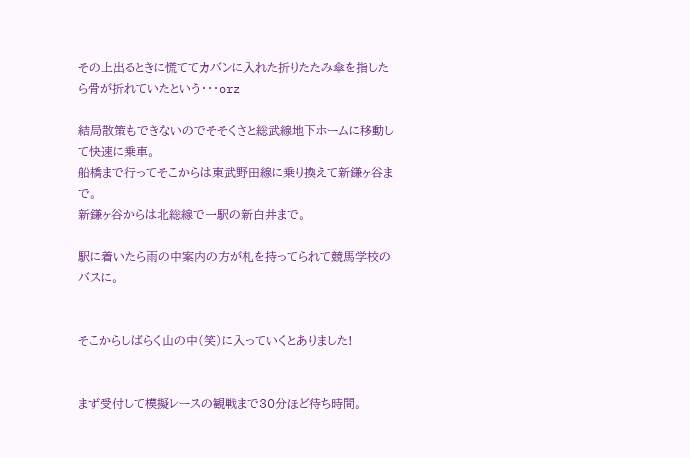その上出るときに慌ててカバンに入れた折りたたみ傘を指したら骨が折れていたという・・・orz

結局散策もできないのでそそくさと総武線地下ホームに移動して快速に乗車。
船橋まで行ってそこからは東武野田線に乗り換えて新鎌ヶ谷まで。
新鎌ヶ谷からは北総線で一駅の新白井まで。

駅に着いたら雨の中案内の方が札を持ってられて競馬学校のバスに。


そこからしばらく山の中(笑)に入っていくとありました!


まず受付して模擬レースの観戦まで30分ほど待ち時間。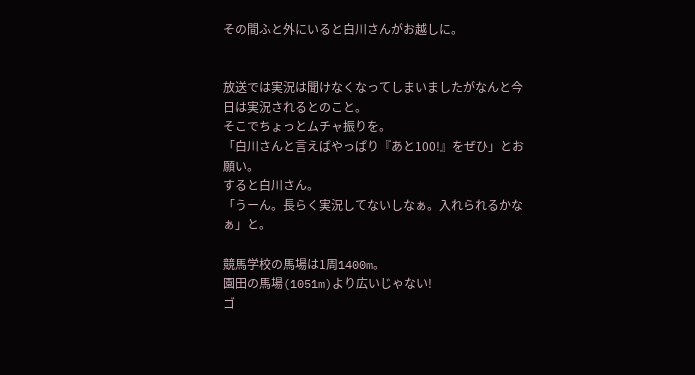その間ふと外にいると白川さんがお越しに。


放送では実況は聞けなくなってしまいましたがなんと今日は実況されるとのこと。
そこでちょっとムチャ振りを。
「白川さんと言えばやっぱり『あと100!』をぜひ」とお願い。
すると白川さん。
「うーん。長らく実況してないしなぁ。入れられるかなぁ」と。

競馬学校の馬場は1周1400m。
園田の馬場(1051m)より広いじゃない!
ゴ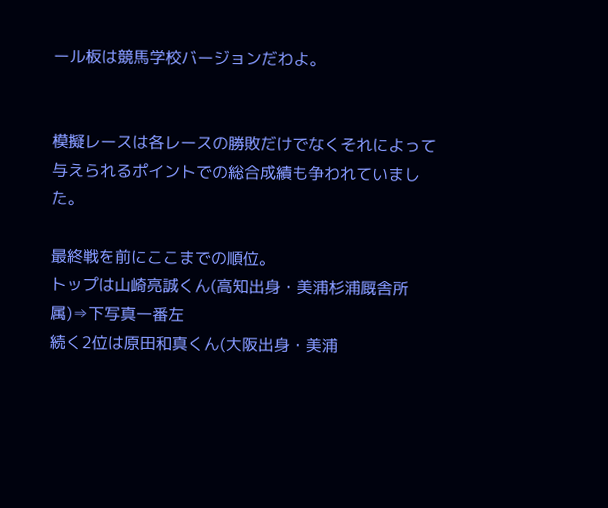ール板は競馬学校バージョンだわよ。


模擬レースは各レースの勝敗だけでなくそれによって与えられるポイントでの総合成績も争われていました。

最終戦を前にここまでの順位。
トップは山崎亮誠くん(高知出身・美浦杉浦厩舎所属)⇒下写真一番左
続く2位は原田和真くん(大阪出身・美浦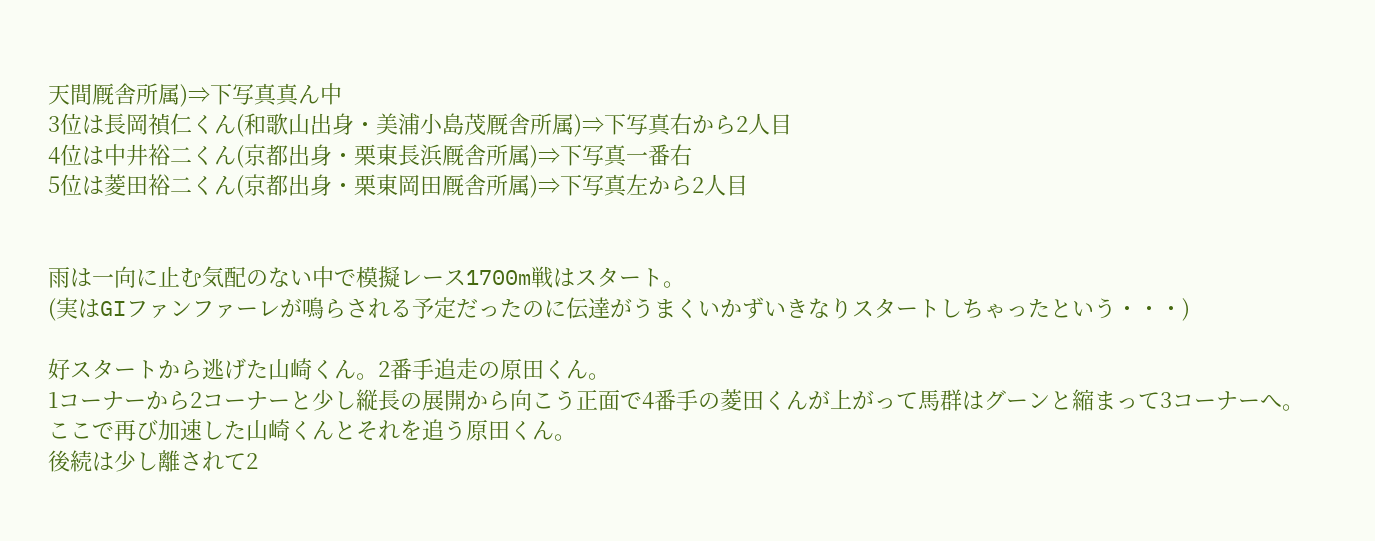天間厩舎所属)⇒下写真真ん中
3位は長岡禎仁くん(和歌山出身・美浦小島茂厩舎所属)⇒下写真右から2人目
4位は中井裕二くん(京都出身・栗東長浜厩舎所属)⇒下写真一番右
5位は菱田裕二くん(京都出身・栗東岡田厩舎所属)⇒下写真左から2人目


雨は一向に止む気配のない中で模擬レース1700m戦はスタート。
(実はGIファンファーレが鳴らされる予定だったのに伝達がうまくいかずいきなりスタートしちゃったという・・・)

好スタートから逃げた山崎くん。2番手追走の原田くん。
1コーナーから2コーナーと少し縦長の展開から向こう正面で4番手の菱田くんが上がって馬群はグーンと縮まって3コーナーへ。
ここで再び加速した山崎くんとそれを追う原田くん。
後続は少し離されて2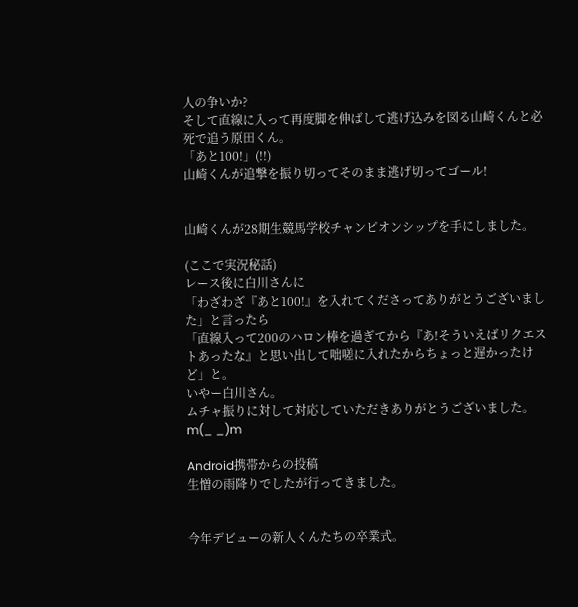人の争いか?
そして直線に入って再度脚を伸ばして逃げ込みを図る山崎くんと必死で追う原田くん。
「あと100!」(!!)
山崎くんが追撃を振り切ってそのまま逃げ切ってゴール!


山崎くんが28期生競馬学校チャンピオンシップを手にしました。

(ここで実況秘話)
レース後に白川さんに
「わざわざ『あと100!』を入れてくださってありがとうございました」と言ったら
「直線入って200のハロン棒を過ぎてから『あ!そういえばリクエストあったな』と思い出して咄嗟に入れたからちょっと遅かったけど」と。
いやー白川さん。
ムチャ振りに対して対応していただきありがとうございました。m(_ _)m

Android携帯からの投稿
生憎の雨降りでしたが行ってきました。


今年デビューの新人くんたちの卒業式。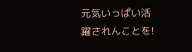元気いっぱい活躍されんことを!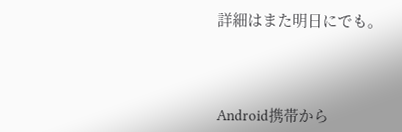詳細はまた明日にでも。



Android携帯から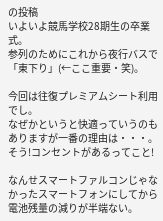の投稿
いよいよ競馬学校28期生の卒業式。
参列のためにこれから夜行バスで「東下り」(←ここ重要・笑)。

今回は往復プレミアムシート利用でし。
なぜかというと快適っていうのもありますが一番の理由は・・・。
そう!コンセントがあるってこと!

なんせスマートファルコンじゃなかったスマートフォンにしてから電池残量の減りが半端ない。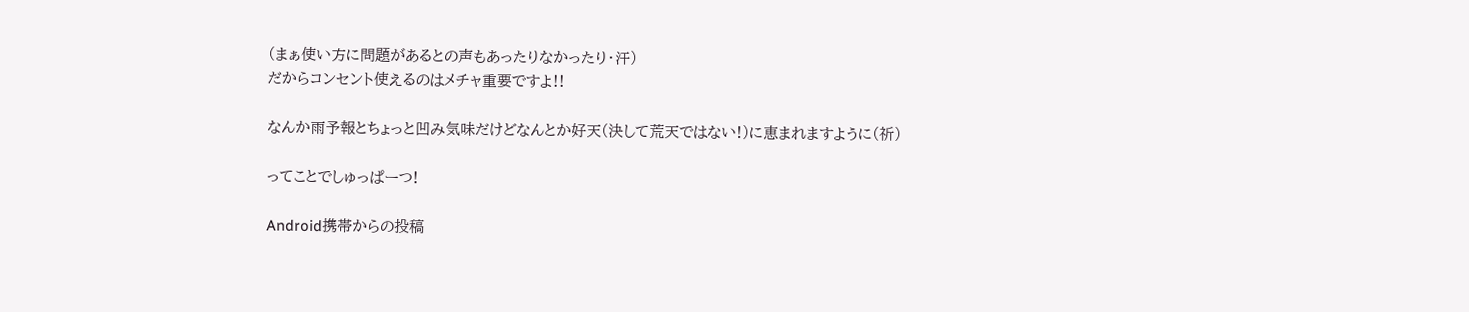(まぁ使い方に問題があるとの声もあったりなかったり・汗)
だからコンセント使えるのはメチャ重要ですよ!!

なんか雨予報とちょっと凹み気味だけどなんとか好天(決して荒天ではない!)に恵まれますように(祈)

ってことでしゅっぱーつ!

Android携帯からの投稿